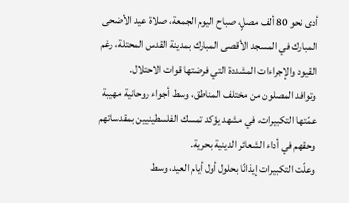أدى نحو 80 ألف مصلٍ، صباح اليوم الجمعة، صلاة عيد الأضحى المبارك في المسجد الأقصى المبارك بمدينة القدس المحتلة، رغم القيود والإجراءات المشددة التي فرضتها قوات الاحتلال.
وتوافد المصلون من مختلف المناطق، وسط أجواء روحانية مهيبة عمّتها التكبيرات، في مشهد يؤكد تمسك الفلسطينيين بمقدساتهم وحقهم في أداء الشعائر الدينية بحرية.
وعلّت التكبيرات إيذانًا بحلول أول أيام العيد، وسط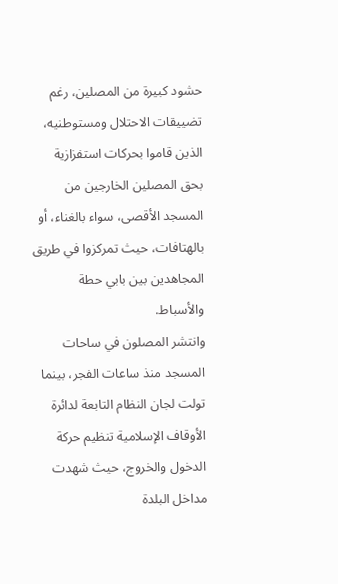حشود كبيرة من المصلين، رغم تضييقات الاحتلال ومستوطنيه، الذين قاموا بحركات استفزازية بحق المصلين الخارجين من المسجد الأقصى، سواء بالغناء، أو بالهتافات، حيث تمركزوا في طريق المجاهدين بين بابي حطة والأسباط.
وانتشر المصلون في ساحات المسجد منذ ساعات الفجر، بينما تولت لجان النظام التابعة لدائرة الأوقاف الإسلامية تنظيم حركة الدخول والخروج، حيث شهدت مداخل البلدة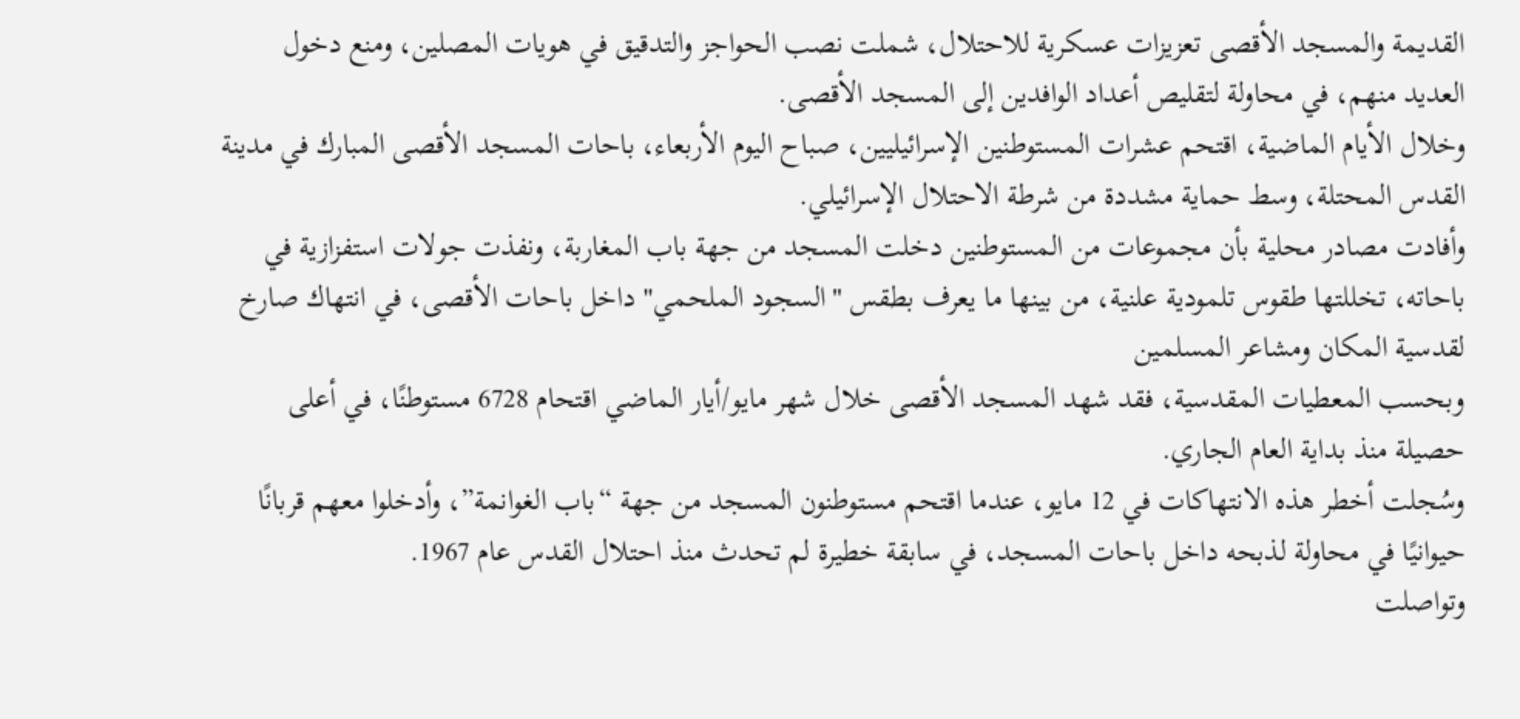القديمة والمسجد الأقصى تعزيزات عسكرية للاحتلال، شملت نصب الحواجز والتدقيق في هويات المصلين، ومنع دخول العديد منهم، في محاولة لتقليص أعداد الوافدين إلى المسجد الأقصى.
وخلال الأيام الماضية، اقتحم عشرات المستوطنين الإسرائيليين، صباح اليوم الأربعاء، باحات المسجد الأقصى المبارك في مدينة القدس المحتلة، وسط حماية مشددة من شرطة الاحتلال الإسرائيلي.
وأفادت مصادر محلية بأن مجموعات من المستوطنين دخلت المسجد من جهة باب المغاربة، ونفذت جولات استفزازية في باحاته، تخللتها طقوس تلمودية علنية، من بينها ما يعرف بطقس "السجود الملحمي" داخل باحات الأقصى، في انتهاك صارخ لقدسية المكان ومشاعر المسلمين
وبحسب المعطيات المقدسية، فقد شهد المسجد الأقصى خلال شهر مايو/أيار الماضي اقتحام 6728 مستوطنًا، في أعلى حصيلة منذ بداية العام الجاري.
وسُجلت أخطر هذه الانتهاكات في 12 مايو، عندما اقتحم مستوطنون المسجد من جهة “باب الغوانمة”، وأدخلوا معهم قربانًا حيوانيًا في محاولة لذبحه داخل باحات المسجد، في سابقة خطيرة لم تحدث منذ احتلال القدس عام 1967.
وتواصلت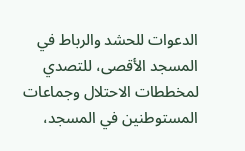الدعوات للحشد والرباط في المسجد الأقصى، للتصدي لمخططات الاحتلال وجماعات المستوطنين في المسجد،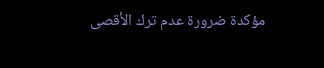مؤكدة ضرورة عدم ترك الأقصى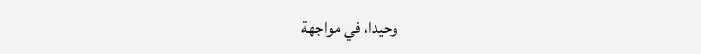وحيدا، في مواجهة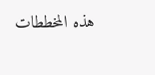هذه المخططات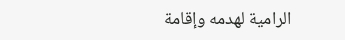الرامية لهدمه وإقامة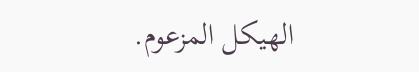الهيكل المزعوم.